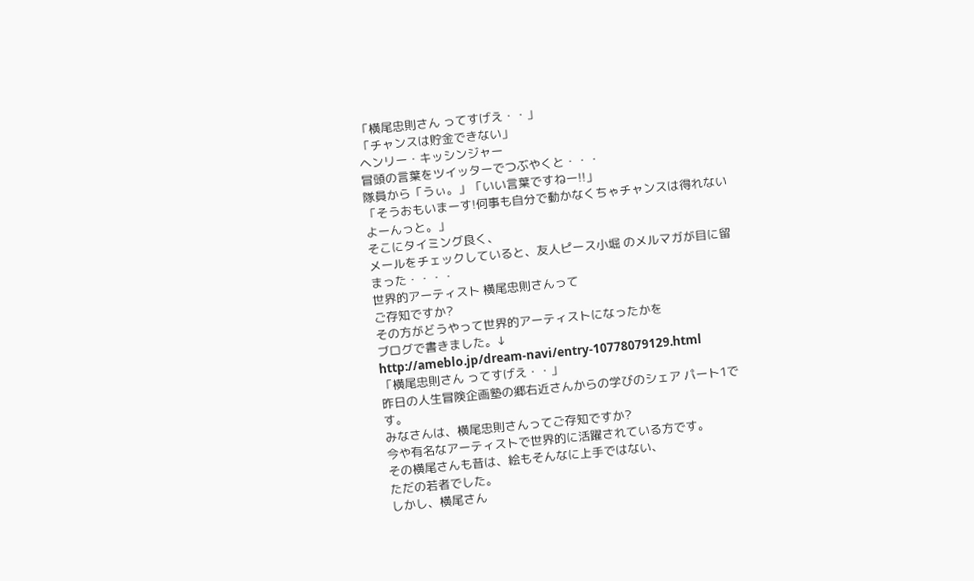「横尾忠則さん ってすげえ・・」
「チャンスは貯金できない」
ヘンリー・キッシンジャー
冒頭の言葉をツイッターでつぶやくと・・・
隊員から「うぃ。」「いい言葉ですねー!!」
「そうおもいまーす!何事も自分で動かなくちゃチャンスは得れないよーんっと。」
そこにタイミング良く、
メールをチェックしていると、友人ピース小堀 のメルマガが目に留まった・・・・
世界的アーティスト 横尾忠則さんって
ご存知ですか?
その方がどうやって世界的アーティストになったかを
ブログで書きました。↓
http://ameblo.jp/dream-navi/entry-10778079129.html
「横尾忠則さん ってすげえ・・」
昨日の人生冒険企画塾の郷右近さんからの学びのシェア パート1です。
みなさんは、横尾忠則さんってご存知ですか?
今や有名なアーティストで世界的に活躍されている方です。
その横尾さんも昔は、絵もそんなに上手ではない、
ただの若者でした。
しかし、横尾さん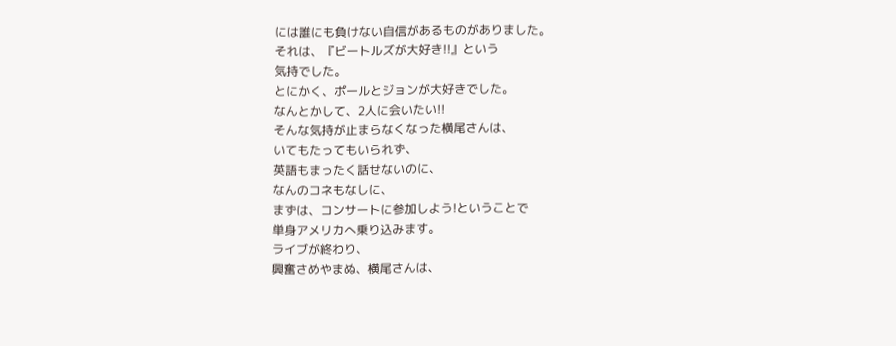には誰にも負けない自信があるものがありました。
それは、『ビートルズが大好き!!』という
気持でした。
とにかく、ポールとジョンが大好きでした。
なんとかして、2人に会いたい!!
そんな気持が止まらなくなった横尾さんは、
いてもたってもいられず、
英語もまったく話せないのに、
なんのコネもなしに、
まずは、コンサートに参加しよう!ということで
単身アメリカへ乗り込みます。
ライブが終わり、
興奮さめやまぬ、横尾さんは、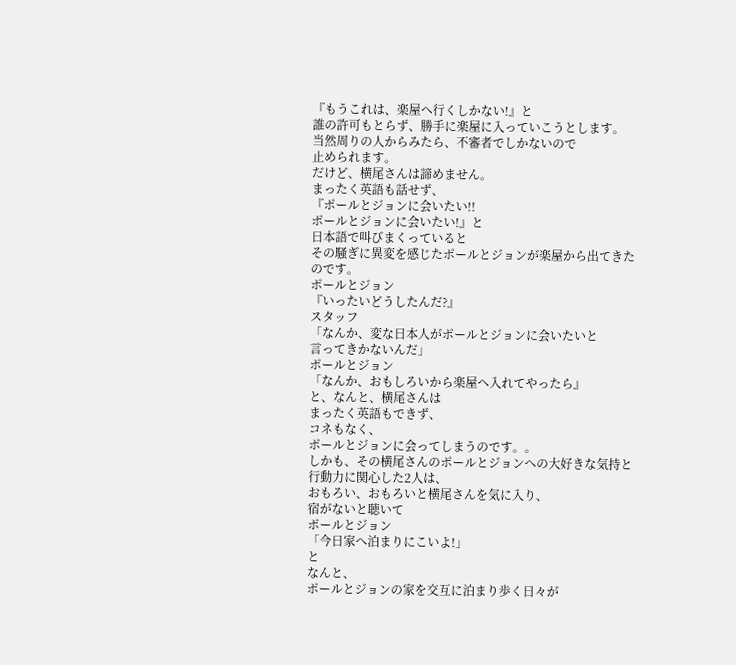『もうこれは、楽屋へ行くしかない!』と
誰の許可もとらず、勝手に楽屋に入っていこうとします。
当然周りの人からみたら、不審者でしかないので
止められます。
だけど、横尾さんは諦めません。
まったく英語も話せず、
『ポールとジョンに会いたい!!
ポールとジョンに会いたい!』と
日本語で叫びまくっていると
その騒ぎに異変を感じたポールとジョンが楽屋から出てきたのです。
ポールとジョン
『いったいどうしたんだ?』
スタッフ
「なんか、変な日本人がポールとジョンに会いたいと
言ってきかないんだ」
ポールとジョン
「なんか、おもしろいから楽屋へ入れてやったら』
と、なんと、横尾さんは
まったく英語もできず、
コネもなく、
ポールとジョンに会ってしまうのです。。
しかも、その横尾さんのポールとジョンへの大好きな気持と
行動力に関心した2人は、
おもろい、おもろいと横尾さんを気に入り、
宿がないと聴いて
ポールとジョン
「今日家へ泊まりにこいよ!」
と
なんと、
ポールとジョンの家を交互に泊まり歩く日々が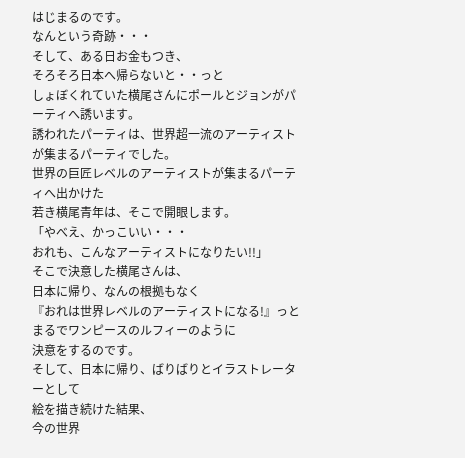はじまるのです。
なんという奇跡・・・
そして、ある日お金もつき、
そろそろ日本へ帰らないと・・っと
しょぼくれていた横尾さんにポールとジョンがパーティへ誘います。
誘われたパーティは、世界超一流のアーティストが集まるパーティでした。
世界の巨匠レベルのアーティストが集まるパーティへ出かけた
若き横尾青年は、そこで開眼します。
「やべえ、かっこいい・・・
おれも、こんなアーティストになりたい!!」
そこで決意した横尾さんは、
日本に帰り、なんの根拠もなく
『おれは世界レベルのアーティストになる!』っと
まるでワンピースのルフィーのように
決意をするのです。
そして、日本に帰り、ばりばりとイラストレーターとして
絵を描き続けた結果、
今の世界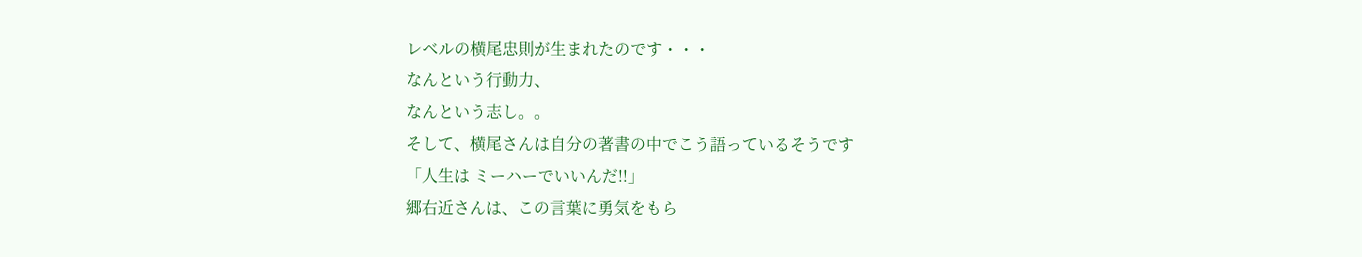レベルの横尾忠則が生まれたのです・・・
なんという行動力、
なんという志し。。
そして、横尾さんは自分の著書の中でこう語っているそうです
「人生は ミーハーでいいんだ!!」
郷右近さんは、この言葉に勇気をもら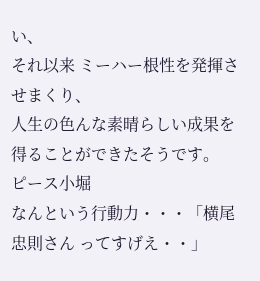い、
それ以来 ミーハー根性を発揮させまくり、
人生の色んな素晴らしい成果を得ることができたそうです。
ピース小堀
なんという行動力・・・「横尾忠則さん ってすげえ・・」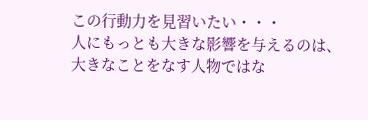この行動力を見習いたい・・・
人にもっとも大きな影響を与えるのは、
大きなことをなす人物ではな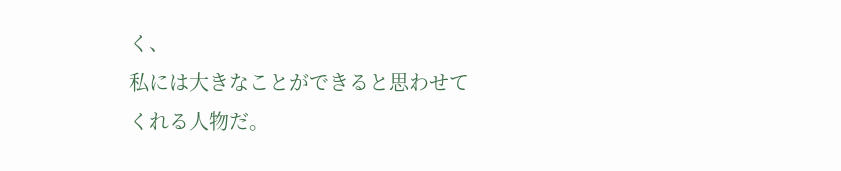く、
私には大きなことができると思わせてくれる人物だ。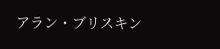アラン・ブリスキン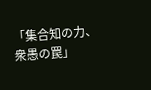「集合知の力、衆愚の罠」